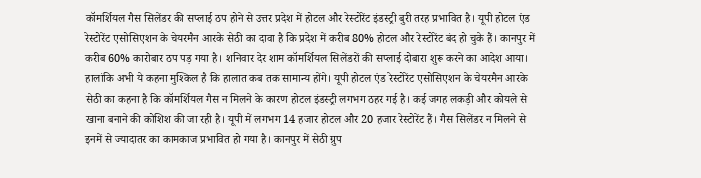कॉमर्शियल गैस सिलेंडर की सप्लाई ठप होने से उत्तर प्रदेश में होटल और रेस्टोरेंट इंडस्ट्री बुरी तरह प्रभावित है। यूपी होटल एंड रेस्टोरेंट एसोसिएशन के चेयरमैन आरके सेठी का दावा है कि प्रदेश में करीब 80% होटल और रेस्टोरेंट बंद हो चुके हैं। कानपुर में करीब 60% कारोबार ठप पड़ गया है। शनिवार देर शाम कॉमर्शियल सिलेंडरों की सप्लाई दोबारा शुरू करने का आदेश आया। हालांकि अभी ये कहना मुश्किल है कि हालात कब तक सामान्य होंगे। यूपी होटल एंड रेस्टोरेंट एसोसिएशन के चेयरमैन आरके सेठी का कहना है कि कॉमर्शियल गैस न मिलने के कारण होटल इंडस्ट्री लगभग ठहर गई है। कई जगह लकड़ी और कोयले से खाना बनाने की कोशिश की जा रही है। यूपी में लगभग 14 हजार होटल और 20 हजार रेस्टोरेंट हैं। गैस सिलेंडर न मिलने से इनमें से ज्यादातर का कामकाज प्रभावित हो गया है। कानपुर में सेठी ग्रुप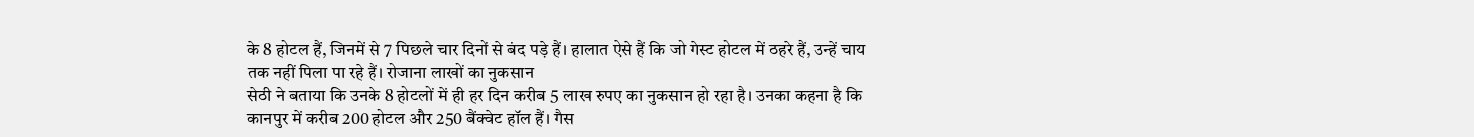के 8 होटल हैं, जिनमें से 7 पिछले चार दिनों से बंद पड़े हैं। हालात ऐसे हैं कि जो गेस्ट होटल में ठहरे हैं, उन्हें चाय तक नहीं पिला पा रहे हैं। रोजाना लाखों का नुकसान
सेठी ने बताया कि उनके 8 होटलों में ही हर दिन करीब 5 लाख रुपए का नुकसान हो रहा है। उनका कहना है कि कानपुर में करीब 200 होटल और 250 बैंक्वेट हॉल हैं। गैस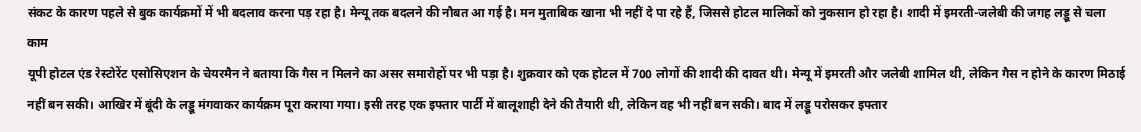संकट के कारण पहले से बुक कार्यक्रमों में भी बदलाव करना पड़ रहा है। मेन्यू तक बदलने की नौबत आ गई है। मन मुताबिक खाना भी नहीं दे पा रहे हैं, जिससे होटल मालिकों को नुकसान हो रहा है। शादी में इमरती-जलेबी की जगह लड्डू से चला काम
यूपी होटल एंड रेस्टोरेंट एसोसिएशन के चेयरमैन ने बताया कि गैस न मिलने का असर समारोहों पर भी पड़ा है। शुक्रवार को एक होटल में 700 लोगों की शादी की दावत थी। मेन्यू में इमरती और जलेबी शामिल थी, लेकिन गैस न होने के कारण मिठाई नहीं बन सकी। आखिर में बूंदी के लड्डू मंगवाकर कार्यक्रम पूरा कराया गया। इसी तरह एक इफ्तार पार्टी में बालूशाही देने की तैयारी थी, लेकिन वह भी नहीं बन सकी। बाद में लड्डू परोसकर इफ्तार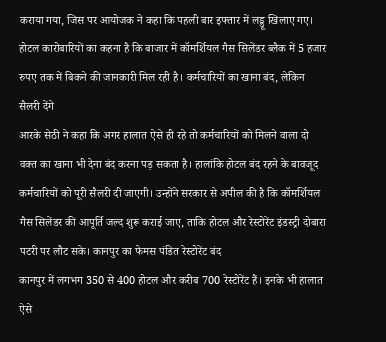कराया गया, जिस पर आयोजक ने कहा कि पहली बार इफ्तार में लड्डू खिलाए गए। होटल कारोबारियों का कहना है कि बाजार में कॉमर्शियल गैस सिलेंडर ब्लैक में 5 हजार रुपए तक में बिकने की जानकारी मिल रही है। कर्मचारियों का खाना बंद, लेकिन सैलरी देंगे
आरके सेठी ने कहा कि अगर हालात ऐसे ही रहे तो कर्मचारियों को मिलने वाला दो वक्त का खाना भी देना बंद करना पड़ सकता है। हालांकि होटल बंद रहने के बावजूद कर्मचारियों को पूरी सैलरी दी जाएगी। उन्होंने सरकार से अपील की है कि कॉमर्शियल गैस सिलेंडर की आपूर्ति जल्द शुरू कराई जाए, ताकि होटल और रेस्टोरेंट इंडस्ट्री दोबारा पटरी पर लौट सके। कानपुर का फेमस पंडित रेस्टोरेंट बंद
कानपुर में लगभग 350 से 400 होटल और करीब 700 रेस्टोरेंट हैं। इनके भी हालात ऐसे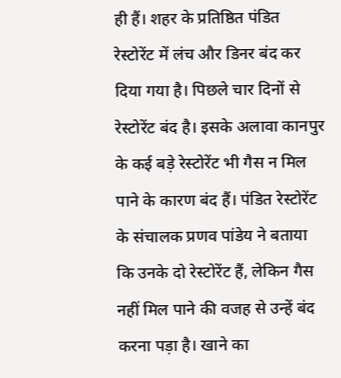ही हैं। शहर के प्रतिष्ठित पंडित रेस्टोरेंट में लंच और डिनर बंद कर दिया गया है। पिछले चार दिनों से रेस्टोरेंट बंद है। इसके अलावा कानपुर के कई बड़े रेस्टोरेंट भी गैस न मिल पाने के कारण बंद हैं। पंडित रेस्टोरेंट के संचालक प्रणव पांडेय ने बताया कि उनके दो रेस्टोरेंट हैं, लेकिन गैस नहीं मिल पाने की वजह से उन्हें बंद करना पड़ा है। खाने का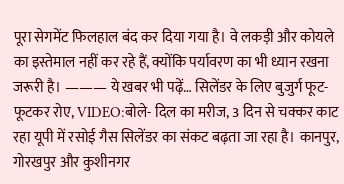पूरा सेगमेंट फिलहाल बंद कर दिया गया है। वे लकड़ी और कोयले का इस्तेमाल नहीं कर रहे हैं, क्योंकि पर्यावरण का भी ध्यान रखना जरूरी है। ——— ये खबर भी पढ़ें… सिलेंडर के लिए बुजुर्ग फूट-फूटकर रोए, VIDEO:बोले- दिल का मरीज, 3 दिन से चक्कर काट रहा यूपी में रसोई गैस सिलेंडर का संकट बढ़ता जा रहा है। कानपुर, गोरखपुर और कुशीनगर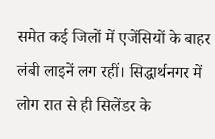समेत कई जिलों में एजेंसियों के बाहर लंबी लाइनें लग रहीं। सिद्धार्थनगर में लोग रात से ही सिलेंडर के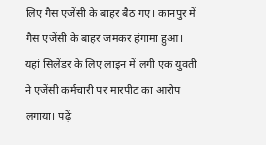लिए गैस एजेंसी के बाहर बैठ गए। कानपुर में गैस एजेंसी के बाहर जमकर हंगामा हुआ। यहां सिलेंडर के लिए लाइन में लगी एक युवती ने एजेंसी कर्मचारी पर मारपीट का आरोप लगाया। पढ़ें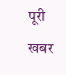पूरी खबर